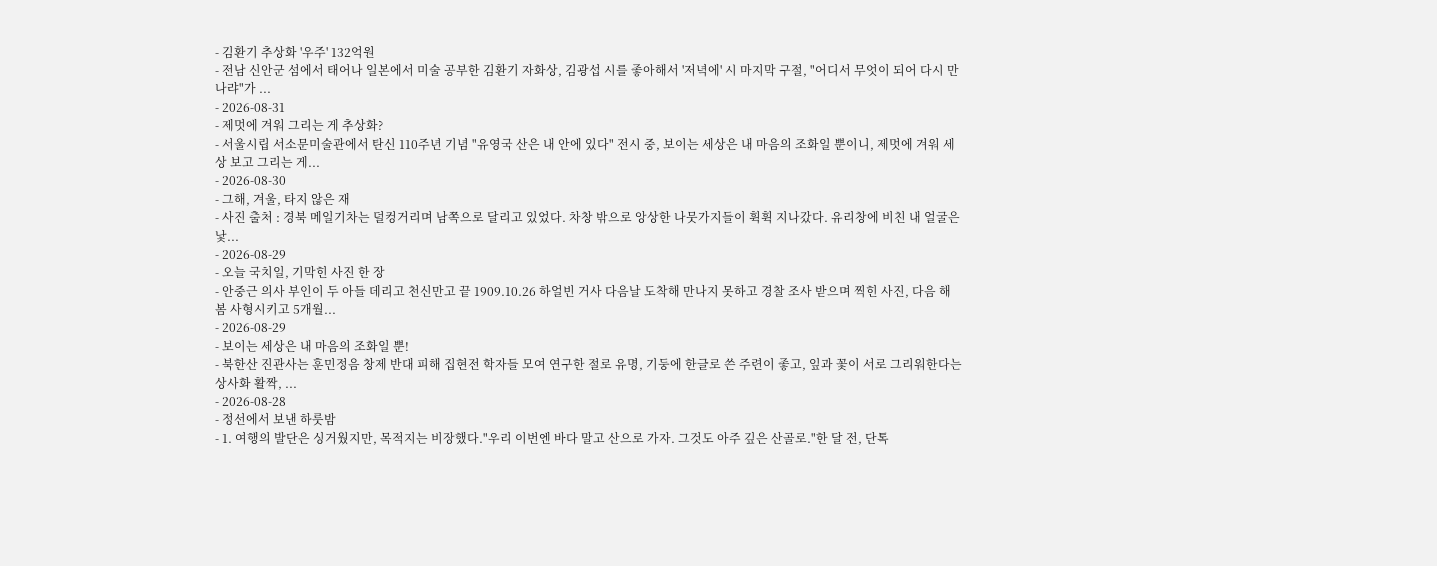- 김환기 추상화 '우주' 132억원
- 전남 신안군 섬에서 태어나 일본에서 미술 공부한 김환기 자화상, 김광섭 시를 좋아해서 '저녁에' 시 마지막 구절, "어디서 무엇이 되어 다시 만나랴"가 ...
- 2026-08-31
- 제멋에 겨워 그리는 게 추상화?
- 서울시립 서소문미술관에서 탄신 110주년 기념 "유영국 산은 내 안에 있다" 전시 중, 보이는 세상은 내 마음의 조화일 뿐이니, 제멋에 겨워 세상 보고 그리는 게...
- 2026-08-30
- 그해, 겨울, 타지 않은 재
- 사진 출처 : 경북 메일기차는 덜컹거리며 남쪽으로 달리고 있었다. 차창 밖으로 앙상한 나뭇가지들이 휙휙 지나갔다. 유리창에 비친 내 얼굴은 낯...
- 2026-08-29
- 오늘 국치일, 기막힌 사진 한 장
- 안중근 의사 부인이 두 아들 데리고 천신만고 끝 1909.10.26 하얼빈 거사 다음날 도착해 만나지 못하고 경찰 조사 받으며 찍힌 사진, 다음 해 봄 사형시키고 5개월...
- 2026-08-29
- 보이는 세상은 내 마음의 조화일 뿐!
- 북한산 진관사는 훈민정음 창제 반대 피해 집현전 학자들 모여 연구한 절로 유명, 기둥에 한글로 쓴 주련이 좋고, 잎과 꽃이 서로 그리워한다는 상사화 활짝, ...
- 2026-08-28
- 정선에서 보낸 하룻밤
- 1. 여행의 발단은 싱거웠지만, 목적지는 비장했다."우리 이번엔 바다 말고 산으로 가자. 그것도 아주 깊은 산골로."한 달 전, 단톡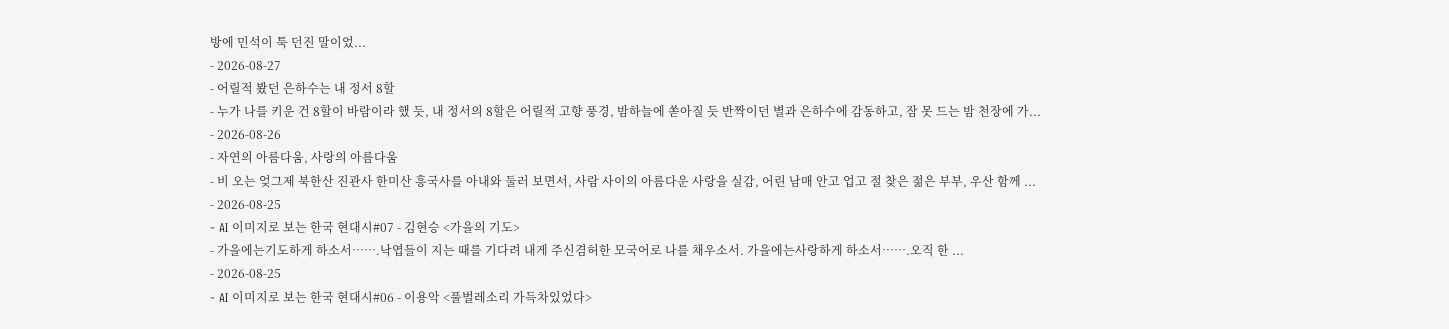방에 민석이 툭 던진 말이었...
- 2026-08-27
- 어릴적 봤던 은하수는 내 정서 8할
- 누가 나를 키운 건 8할이 바람이라 했 듯, 내 정서의 8할은 어릴적 고향 풍경, 밤하늘에 쏟아질 듯 반짝이던 별과 은하수에 감동하고, 잠 못 드는 밤 천장에 가...
- 2026-08-26
- 자연의 아름다움, 사랑의 아름다움
- 비 오는 엊그제 북한산 진관사 한미산 흥국사를 아내와 둘러 보면서, 사람 사이의 아름다운 사랑을 실감, 어린 남매 안고 업고 절 찾은 젊은 부부, 우산 함께 ...
- 2026-08-25
- AI 이미지로 보는 한국 현대시#07 - 김현승 <가을의 기도>
- 가을에는기도하게 하소서…….낙엽들이 지는 때를 기다려 내게 주신겸허한 모국어로 나를 채우소서. 가을에는사랑하게 하소서…….오직 한 ...
- 2026-08-25
- AI 이미지로 보는 한국 현대시#06 - 이용악 <풀벌레소리 가득차있었다>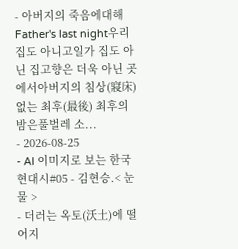- 아버지의 죽음에대해 Father's last night우리 집도 아니고일가 집도 아닌 집고향은 더욱 아닌 곳에서아버지의 침상(寢床) 없는 최후(最後) 최후의 밤은풀벌레 소...
- 2026-08-25
- AI 이미지로 보는 한국 현대시#05 - 김현승.< 눈물 >
- 더러는 옥토(沃土)에 떨어지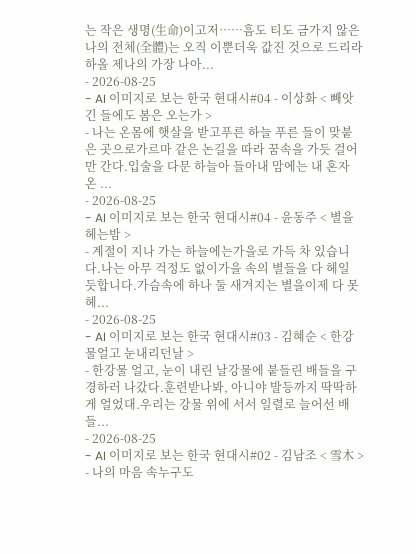는 작은 생명(生命)이고저……흠도 티도 금가지 않은 나의 전체(全體)는 오직 이뿐더욱 값진 것으로 드리라 하올 제나의 가장 나아...
- 2026-08-25
- AI 이미지로 보는 한국 현대시#04 - 이상화 < 빼앗긴 들에도 봄은 오는가 >
- 나는 온몸에 햇살을 받고푸른 하늘 푸른 들이 맞붙은 곳으로가르마 같은 논길을 따라 꿈속을 가듯 걸어만 간다.입술을 다문 하늘아 들아내 맘에는 내 혼자 온 ...
- 2026-08-25
- AI 이미지로 보는 한국 현대시#04 - 윤동주 < 별을 헤는밤 >
- 계절이 지나 가는 하늘에는가을로 가득 차 있습니다.나는 아무 걱정도 없이가을 속의 별들을 다 헤일 듯합니다.가슴속에 하나 둘 새겨지는 별을이제 다 못 헤...
- 2026-08-25
- AI 이미지로 보는 한국 현대시#03 - 김혜순 < 한강물얼고 눈내리던날 >
- 한강물 얼고, 눈이 내린 날강물에 붙들린 배들을 구경하러 나갔다.훈련받나봐, 아니야 발등까지 딱딱하게 얼었대.우리는 강물 위에 서서 일렬로 늘어선 배들...
- 2026-08-25
- AI 이미지로 보는 한국 현대시#02 - 김남조 < 雪木 >
- 나의 마음 속누구도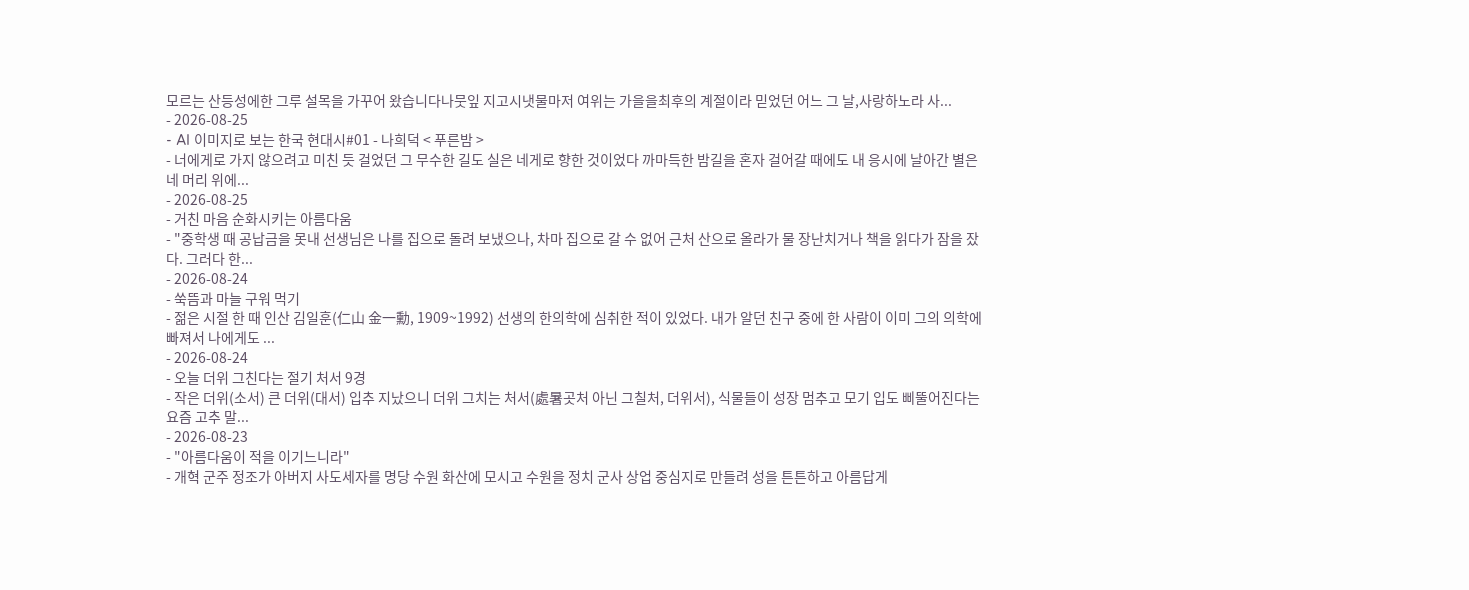모르는 산등성에한 그루 설목을 가꾸어 왔습니다나뭇잎 지고시냇물마저 여위는 가을을최후의 계절이라 믿었던 어느 그 날,사랑하노라 사...
- 2026-08-25
- AI 이미지로 보는 한국 현대시#01 - 나희덕 < 푸른밤 >
- 너에게로 가지 않으려고 미친 듯 걸었던 그 무수한 길도 실은 네게로 향한 것이었다 까마득한 밤길을 혼자 걸어갈 때에도 내 응시에 날아간 별은 네 머리 위에...
- 2026-08-25
- 거친 마음 순화시키는 아름다움
- "중학생 때 공납금을 못내 선생님은 나를 집으로 돌려 보냈으나, 차마 집으로 갈 수 없어 근처 산으로 올라가 물 장난치거나 책을 읽다가 잠을 잤다. 그러다 한...
- 2026-08-24
- 쑥뜸과 마늘 구워 먹기
- 젊은 시절 한 때 인산 김일훈(仁山 金一勳, 1909~1992) 선생의 한의학에 심취한 적이 있었다. 내가 알던 친구 중에 한 사람이 이미 그의 의학에 빠져서 나에게도 ...
- 2026-08-24
- 오늘 더위 그친다는 절기 처서 9경
- 작은 더위(소서) 큰 더위(대서) 입추 지났으니 더위 그치는 처서(處暑곳처 아닌 그칠처, 더위서), 식물들이 성장 멈추고 모기 입도 삐뚤어진다는 요즘 고추 말...
- 2026-08-23
- "아름다움이 적을 이기느니라"
- 개혁 군주 정조가 아버지 사도세자를 명당 수원 화산에 모시고 수원을 정치 군사 상업 중심지로 만들려 성을 튼튼하고 아름답게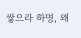쌓으라 하명, 왜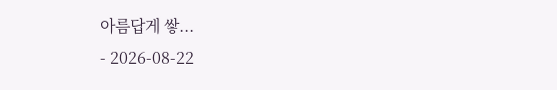아름답게 쌓...
- 2026-08-22